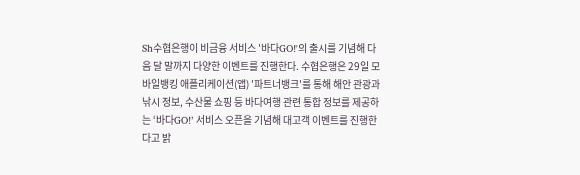Sh수협은행이 비금융 서비스 '바다GO!'의 출시를 기념해 다음 달 말까지 다양한 이벤트를 진행한다. 수협은행은 29일 모바일뱅킹 애플리케이션(앱) '파트너뱅크'를 통해 해안 관광과 낚시 정보, 수산물 쇼핑 등 바다여행 관련 통합 정보를 제공하는 ‘바다GO!’ 서비스 오픈을 기념해 대고객 이벤트를 진행한다고 밝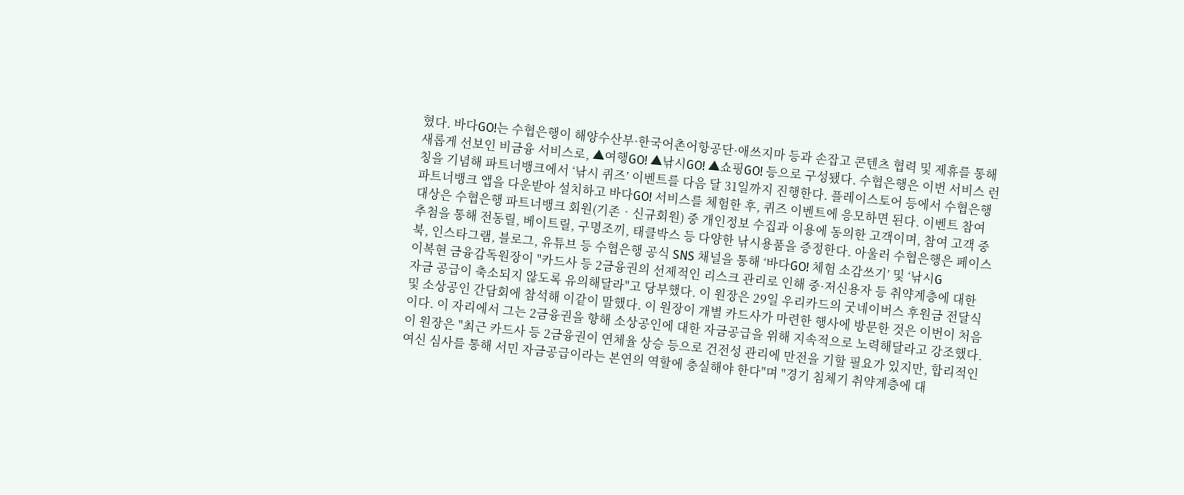혔다. 바다GO!는 수협은행이 해양수산부·한국어촌어항공단·애쓰지마 등과 손잡고 콘텐츠 협력 및 제휴를 통해 새롭게 선보인 비금융 서비스로, ▲여행GO! ▲낚시GO! ▲쇼핑GO! 등으로 구성됐다. 수협은행은 이번 서비스 런칭을 기념해 파트너뱅크에서 ‘낚시 퀴즈’ 이벤트를 다음 달 31일까지 진행한다. 플레이스토어 등에서 수협은행 파트너뱅크 앱을 다운받아 설치하고 바다GO! 서비스를 체험한 후, 퀴즈 이벤트에 응모하면 된다. 이벤트 참여대상은 수협은행 파트너뱅크 회원(기존‧신규회원) 중 개인정보 수집과 이용에 동의한 고객이며, 참여 고객 중 추첨을 통해 전동릴, 베이트릴, 구명조끼, 태클박스 등 다양한 낚시용품을 증정한다. 아울러 수협은행은 페이스북, 인스타그램, 블로그, 유튜브 등 수협은행 공식 SNS 채널을 통해 ‘바다GO! 체험 소감쓰기’ 및 ‘낚시G
이복현 금융감독원장이 "카드사 등 2금융권의 선제적인 리스크 관리로 인해 중·저신용자 등 취약계층에 대한 자금 공급이 축소되지 않도록 유의해달라"고 당부했다. 이 원장은 29일 우리카드의 굿네이버스 후원금 전달식 및 소상공인 간담회에 참석해 이같이 말했다. 이 원장이 개별 카드사가 마련한 행사에 방문한 것은 이번이 처음이다. 이 자리에서 그는 2금융권을 향해 소상공인에 대한 자금공급을 위해 지속적으로 노력해달라고 강조했다. 이 원장은 "최근 카드사 등 2금융권이 연체율 상승 등으로 건전성 관리에 만전을 기할 필요가 있지만, 합리적인 여신 심사를 통해 서민 자금공급이라는 본연의 역할에 충실해야 한다"며 "경기 침체기 취약계층에 대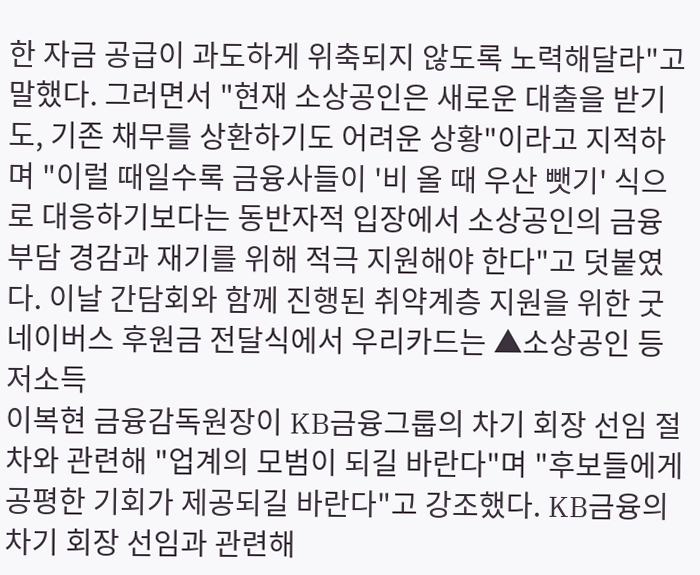한 자금 공급이 과도하게 위축되지 않도록 노력해달라"고 말했다. 그러면서 "현재 소상공인은 새로운 대출을 받기도, 기존 채무를 상환하기도 어려운 상황"이라고 지적하며 "이럴 때일수록 금융사들이 '비 올 때 우산 뺏기' 식으로 대응하기보다는 동반자적 입장에서 소상공인의 금융부담 경감과 재기를 위해 적극 지원해야 한다"고 덧붙였다. 이날 간담회와 함께 진행된 취약계층 지원을 위한 굿네이버스 후원금 전달식에서 우리카드는 ▲소상공인 등 저소득
이복현 금융감독원장이 KB금융그룹의 차기 회장 선임 절차와 관련해 "업계의 모범이 되길 바란다"며 "후보들에게 공평한 기회가 제공되길 바란다"고 강조했다. KB금융의 차기 회장 선임과 관련해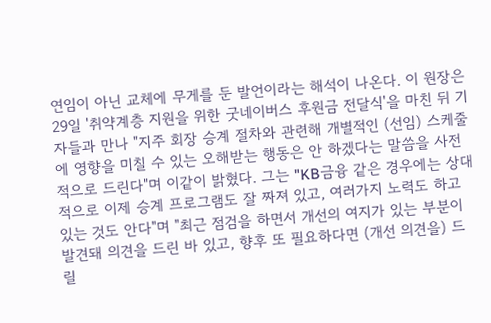연임이 아닌 교체에 무게를 둔 발언이라는 해석이 나온다. 이 원장은 29일 '취약계층 지원을 위한 굿네이버스 후원금 전달식'을 마친 뒤 기자들과 만나 "지주 회장 승계 절차와 관련해 개별적인 (선임) 스케줄에 영향을 미칠 수 있는 오해받는 행동은 안 하겠다는 말씀을 사전적으로 드린다"며 이같이 밝혔다. 그는 "KB금융 같은 경우에는 상대적으로 이제 승계 프로그램도 잘 짜져 있고, 여러가지 노력도 하고 있는 것도 안다"며 "최근 점검을 하면서 개선의 여지가 있는 부분이 발견돼 의견을 드린 바 있고, 향후 또 필요하다면 (개선 의견을) 드릴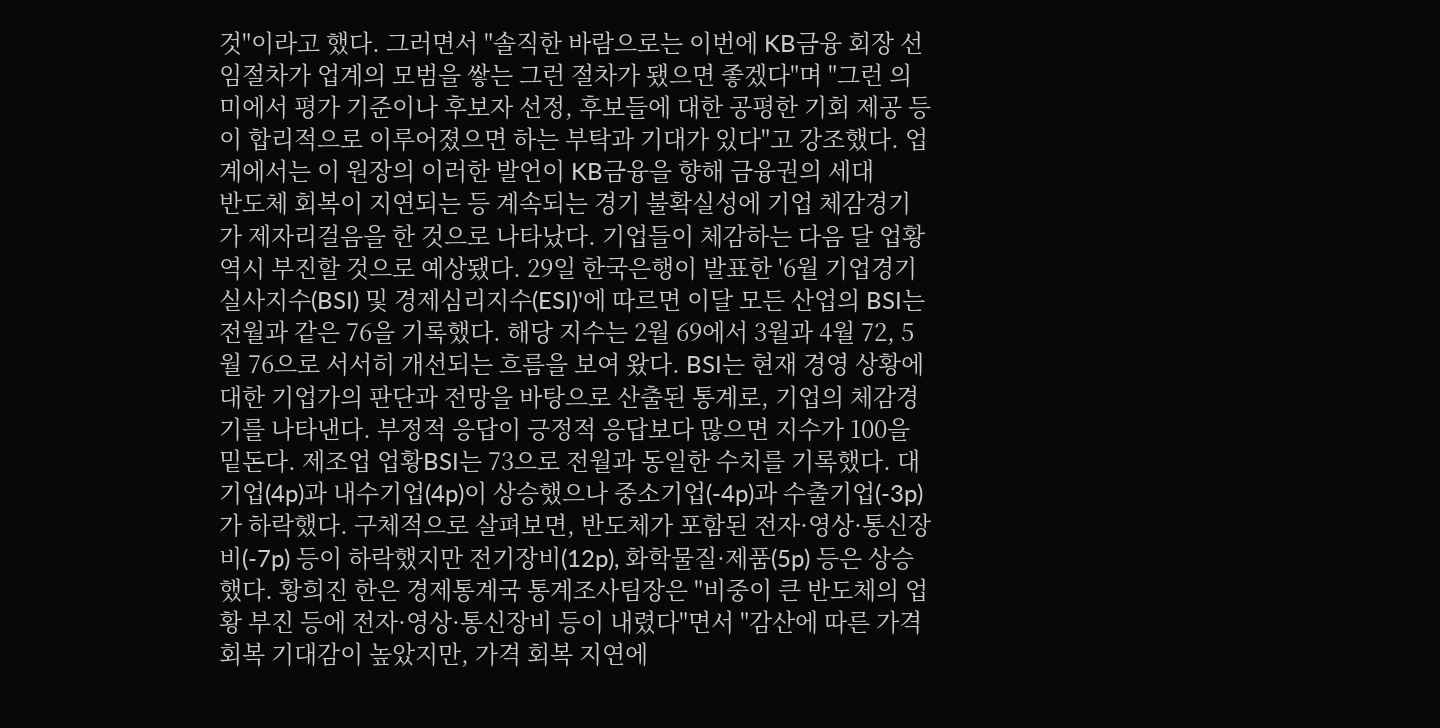것"이라고 했다. 그러면서 "솔직한 바람으로는 이번에 KB금융 회장 선임절차가 업계의 모범을 쌓는 그런 절차가 됐으면 좋겠다"며 "그런 의미에서 평가 기준이나 후보자 선정, 후보들에 대한 공평한 기회 제공 등이 합리적으로 이루어졌으면 하는 부탁과 기대가 있다"고 강조했다. 업계에서는 이 원장의 이러한 발언이 KB금융을 향해 금융권의 세대
반도체 회복이 지연되는 등 계속되는 경기 불확실성에 기업 체감경기가 제자리걸음을 한 것으로 나타났다. 기업들이 체감하는 다음 달 업황 역시 부진할 것으로 예상됐다. 29일 한국은행이 발표한 '6월 기업경기실사지수(BSI) 및 경제심리지수(ESI)'에 따르면 이달 모든 산업의 BSI는 전월과 같은 76을 기록했다. 해당 지수는 2월 69에서 3월과 4월 72, 5월 76으로 서서히 개선되는 흐름을 보여 왔다. BSI는 현재 경영 상황에 대한 기업가의 판단과 전망을 바탕으로 산출된 통계로, 기업의 체감경기를 나타낸다. 부정적 응답이 긍정적 응답보다 많으면 지수가 100을 밑돈다. 제조업 업황BSI는 73으로 전월과 동일한 수치를 기록했다. 대기업(4p)과 내수기업(4p)이 상승했으나 중소기업(-4p)과 수출기업(-3p)가 하락했다. 구체적으로 살펴보면, 반도체가 포함된 전자·영상·통신장비(-7p) 등이 하락했지만 전기장비(12p), 화학물질·제품(5p) 등은 상승했다. 황희진 한은 경제통계국 통계조사팀장은 "비중이 큰 반도체의 업황 부진 등에 전자·영상·통신장비 등이 내렸다"면서 "감산에 따른 가격 회복 기대감이 높았지만, 가격 회복 지연에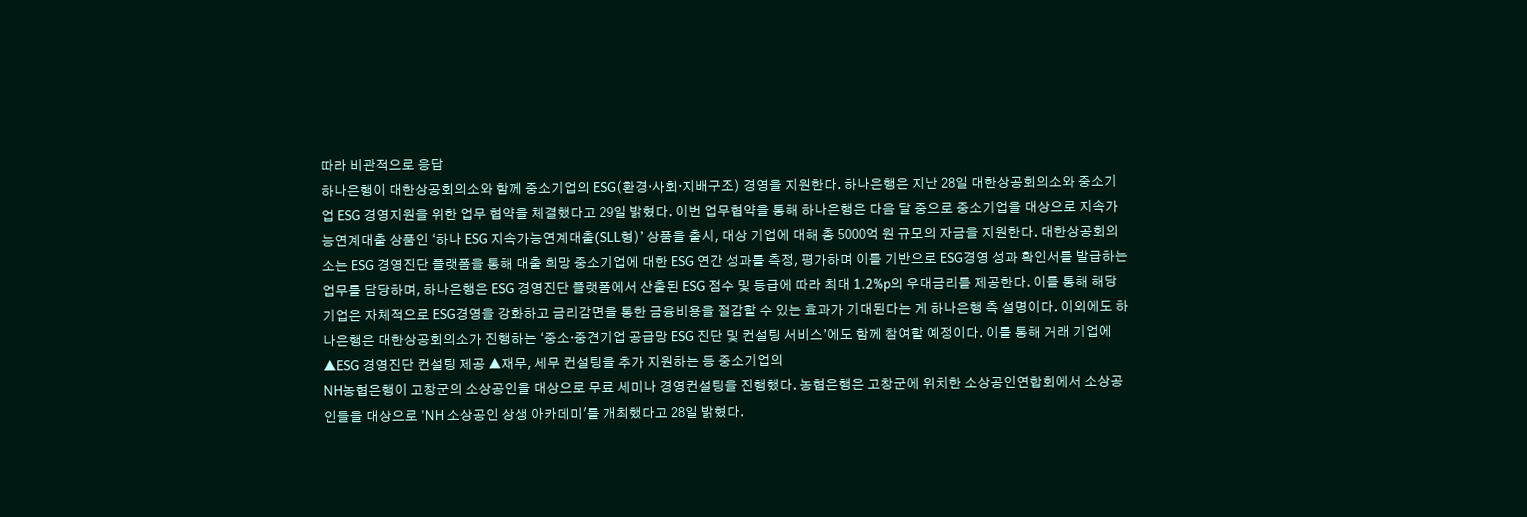따라 비관적으로 응답
하나은행이 대한상공회의소와 함께 중소기업의 ESG(환경·사회·지배구조) 경영을 지원한다. 하나은행은 지난 28일 대한상공회의소와 중소기업 ESG 경영지원을 위한 업무 협약을 체결했다고 29일 밝혔다. 이번 업무협약을 통해 하나은행은 다음 달 중으로 중소기업을 대상으로 지속가능연계대출 상품인 ‘하나 ESG 지속가능연계대출(SLL형)’ 상품을 출시, 대상 기업에 대해 총 5000억 원 규모의 자금을 지원한다. 대한상공회의소는 ESG 경영진단 플랫폼을 통해 대출 희망 중소기업에 대한 ESG 연간 성과를 측정, 평가하며 이를 기반으로 ESG경영 성과 확인서를 발급하는 업무를 담당하며, 하나은행은 ESG 경영진단 플랫폼에서 산출된 ESG 점수 및 등급에 따라 최대 1.2%p의 우대금리를 제공한다. 이를 통해 해당 기업은 자체적으로 ESG경영을 강화하고 금리감면을 통한 금융비용을 절감할 수 있는 효과가 기대된다는 게 하나은행 측 설명이다. 이외에도 하나은행은 대한상공회의소가 진행하는 ‘중소‧중견기업 공급망 ESG 진단 및 컨설팅 서비스’에도 함께 참여할 예정이다. 이를 통해 거래 기업에 ▲ESG 경영진단 컨설팅 제공 ▲재무, 세무 컨설팅을 추가 지원하는 등 중소기업의
NH농협은행이 고창군의 소상공인을 대상으로 무료 세미나 경영컨설팅을 진행했다. 농협은행은 고창군에 위치한 소상공인연합회에서 소상공인들을 대상으로 'NH 소상공인 상생 아카데미'를 개최했다고 28일 밝혔다.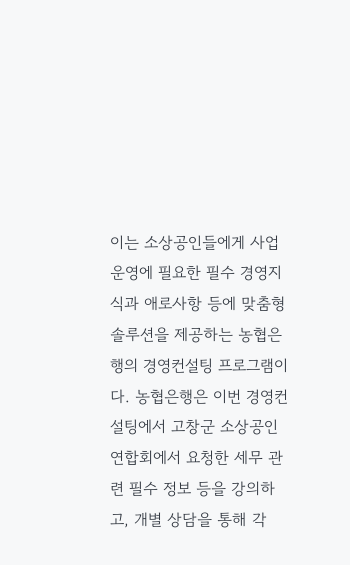이는 소상공인들에게 사업운영에 필요한 필수 경영지식과 애로사항 등에 맞춤형 솔루션을 제공하는 농협은행의 경영컨설팅 프로그램이다. 농협은행은 이번 경영컨설팅에서 고창군 소상공인연합회에서 요청한 세무 관련 필수 정보 등을 강의하고, 개별 상담을 통해 각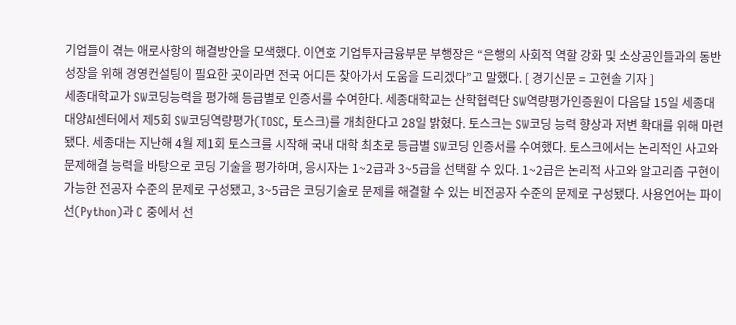기업들이 겪는 애로사항의 해결방안을 모색했다. 이연호 기업투자금융부문 부행장은 “은행의 사회적 역할 강화 및 소상공인들과의 동반성장을 위해 경영컨설팅이 필요한 곳이라면 전국 어디든 찾아가서 도움을 드리겠다”고 말했다. [ 경기신문 = 고현솔 기자 ]
세종대학교가 SW코딩능력을 평가해 등급별로 인증서를 수여한다. 세종대학교는 산학협력단 SW역량평가인증원이 다음달 15일 세종대 대양AI센터에서 제5회 SW코딩역량평가(TOSC, 토스크)를 개최한다고 28일 밝혔다. 토스크는 SW코딩 능력 향상과 저변 확대를 위해 마련됐다. 세종대는 지난해 4월 제1회 토스크를 시작해 국내 대학 최초로 등급별 SW코딩 인증서를 수여했다. 토스크에서는 논리적인 사고와 문제해결 능력을 바탕으로 코딩 기술을 평가하며, 응시자는 1~2급과 3~5급을 선택할 수 있다. 1~2급은 논리적 사고와 알고리즘 구현이 가능한 전공자 수준의 문제로 구성됐고, 3~5급은 코딩기술로 문제를 해결할 수 있는 비전공자 수준의 문제로 구성됐다. 사용언어는 파이선(Python)과 C 중에서 선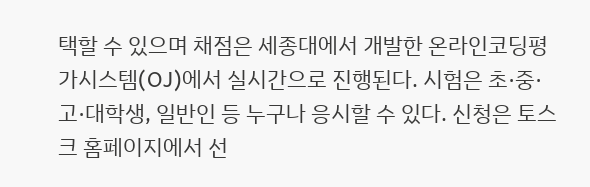택할 수 있으며 채점은 세종대에서 개발한 온라인코딩평가시스템(OJ)에서 실시간으로 진행된다. 시험은 초·중·고·대학생, 일반인 등 누구나 응시할 수 있다. 신청은 토스크 홈페이지에서 선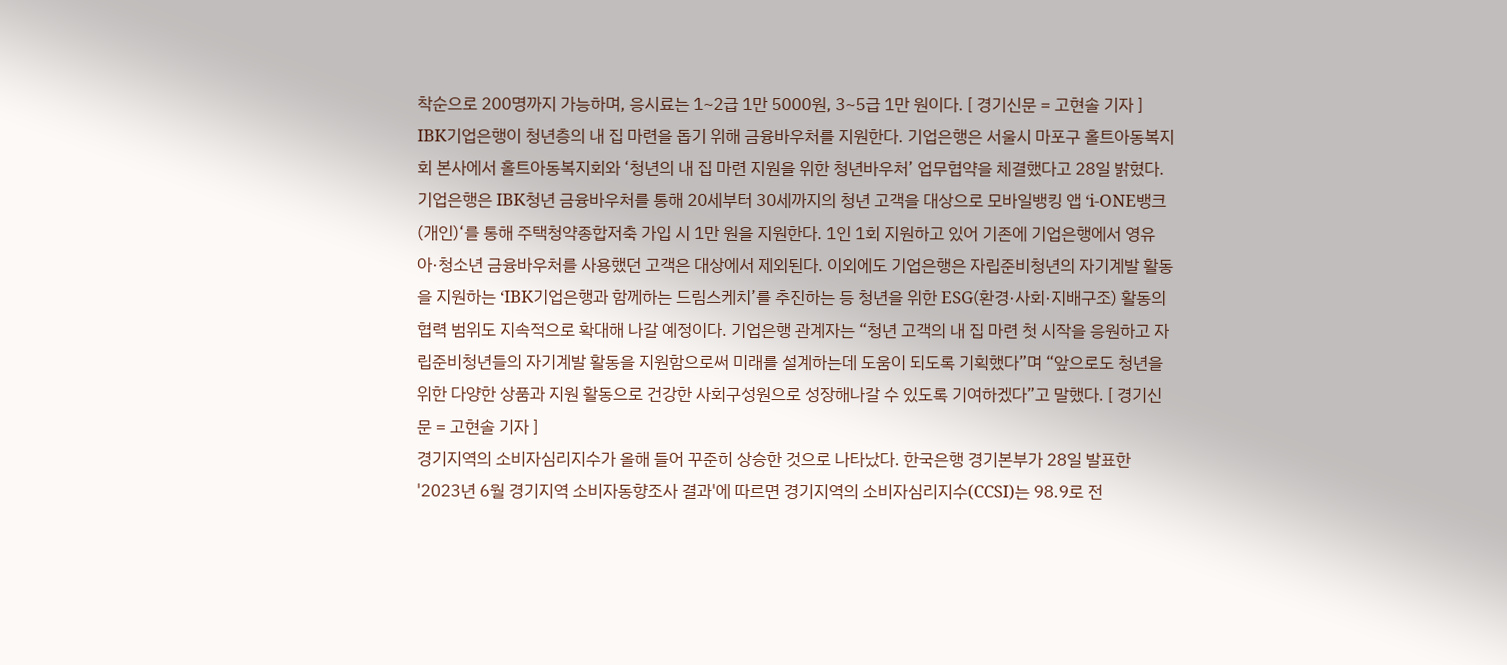착순으로 200명까지 가능하며, 응시료는 1~2급 1만 5000원, 3~5급 1만 원이다. [ 경기신문 = 고현솔 기자 ]
IBK기업은행이 청년층의 내 집 마련을 돕기 위해 금융바우처를 지원한다. 기업은행은 서울시 마포구 홀트아동복지회 본사에서 홀트아동복지회와 ‘청년의 내 집 마련 지원을 위한 청년바우처’ 업무협약을 체결했다고 28일 밝혔다. 기업은행은 IBK청년 금융바우처를 통해 20세부터 30세까지의 청년 고객을 대상으로 모바일뱅킹 앱 ‘i-ONE뱅크(개인)‘를 통해 주택청약종합저축 가입 시 1만 원을 지원한다. 1인 1회 지원하고 있어 기존에 기업은행에서 영유아·청소년 금융바우처를 사용했던 고객은 대상에서 제외된다. 이외에도 기업은행은 자립준비청년의 자기계발 활동을 지원하는 ‘IBK기업은행과 함께하는 드림스케치’를 추진하는 등 청년을 위한 ESG(환경·사회·지배구조) 활동의 협력 범위도 지속적으로 확대해 나갈 예정이다. 기업은행 관계자는 “청년 고객의 내 집 마련 첫 시작을 응원하고 자립준비청년들의 자기계발 활동을 지원함으로써 미래를 설계하는데 도움이 되도록 기획했다”며 “앞으로도 청년을 위한 다양한 상품과 지원 활동으로 건강한 사회구성원으로 성장해나갈 수 있도록 기여하겠다”고 말했다. [ 경기신문 = 고현솔 기자 ]
경기지역의 소비자심리지수가 올해 들어 꾸준히 상승한 것으로 나타났다. 한국은행 경기본부가 28일 발표한 '2023년 6월 경기지역 소비자동향조사 결과'에 따르면 경기지역의 소비자심리지수(CCSI)는 98.9로 전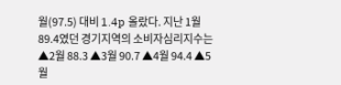월(97.5) 대비 1.4p 올랐다. 지난 1월 89.4였던 경기지역의 소비자심리지수는 ▲2월 88.3 ▲3월 90.7 ▲4월 94.4 ▲5월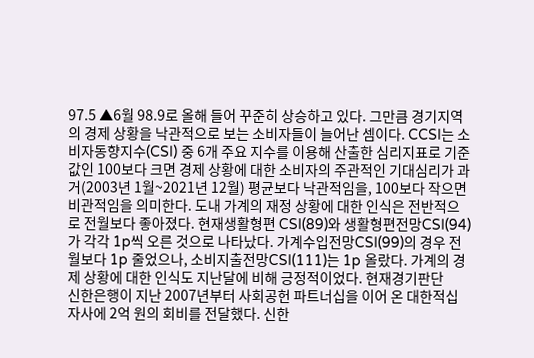97.5 ▲6월 98.9로 올해 들어 꾸준히 상승하고 있다. 그만큼 경기지역의 경제 상황을 낙관적으로 보는 소비자들이 늘어난 셈이다. CCSI는 소비자동향지수(CSI) 중 6개 주요 지수를 이용해 산출한 심리지표로 기준값인 100보다 크면 경제 상황에 대한 소비자의 주관적인 기대심리가 과거(2003년 1월~2021년 12월) 평균보다 낙관적임을, 100보다 작으면 비관적임을 의미한다. 도내 가계의 재정 상황에 대한 인식은 전반적으로 전월보다 좋아졌다. 현재생활형편 CSI(89)와 생활형편전망CSI(94)가 각각 1p씩 오른 것으로 나타났다. 가계수입전망CSI(99)의 경우 전월보다 1p 줄었으나, 소비지출전망CSI(111)는 1p 올랐다. 가계의 경제 상황에 대한 인식도 지난달에 비해 긍정적이었다. 현재경기판단
신한은행이 지난 2007년부터 사회공헌 파트너십을 이어 온 대한적십자사에 2억 원의 회비를 전달했다. 신한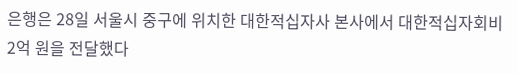은행은 28일 서울시 중구에 위치한 대한적십자사 본사에서 대한적십자회비 2억 원을 전달했다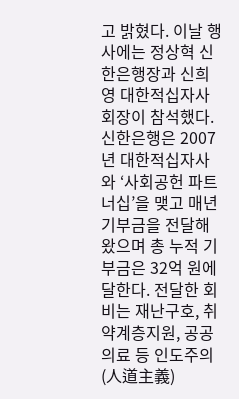고 밝혔다. 이날 행사에는 정상혁 신한은행장과 신희영 대한적십자사 회장이 참석했다. 신한은행은 2007년 대한적십자사와 ‘사회공헌 파트너십’을 맺고 매년 기부금을 전달해 왔으며 총 누적 기부금은 32억 원에 달한다. 전달한 회비는 재난구호, 취약계층지원, 공공의료 등 인도주의(人道主義)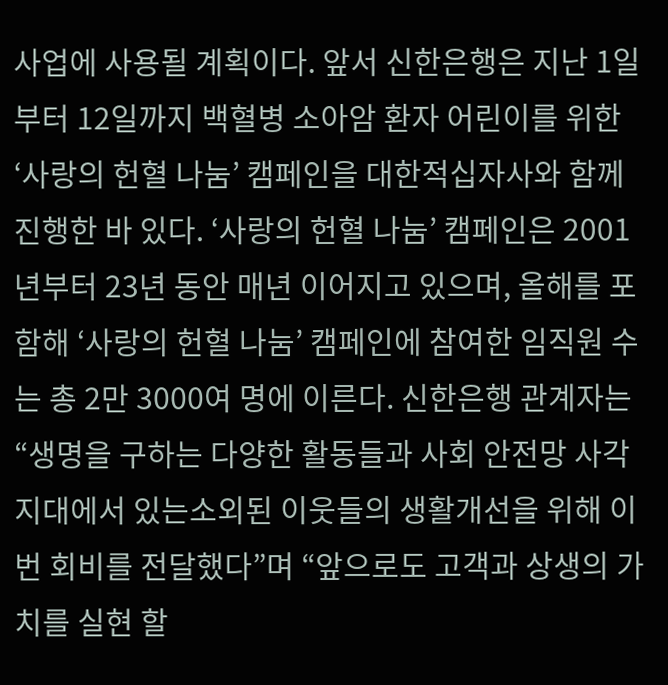사업에 사용될 계획이다. 앞서 신한은행은 지난 1일부터 12일까지 백혈병 소아암 환자 어린이를 위한 ‘사랑의 헌혈 나눔’ 캠페인을 대한적십자사와 함께 진행한 바 있다. ‘사랑의 헌혈 나눔’ 캠페인은 2001년부터 23년 동안 매년 이어지고 있으며, 올해를 포함해 ‘사랑의 헌혈 나눔’ 캠페인에 참여한 임직원 수는 총 2만 3000여 명에 이른다. 신한은행 관계자는 “생명을 구하는 다양한 활동들과 사회 안전망 사각지대에서 있는소외된 이웃들의 생활개선을 위해 이번 회비를 전달했다”며 “앞으로도 고객과 상생의 가치를 실현 할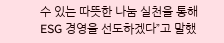수 있는 따뜻한 나눔 실천을 통해 ESG 경영을 선도하겠다”고 말했